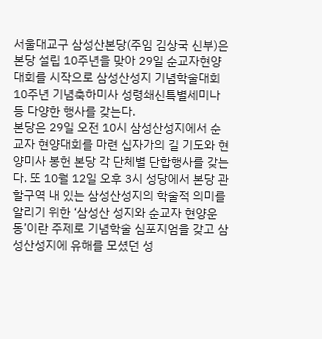서울대교구 삼성산본당(주임 김상국 신부)은 본당 설립 10주년을 맞아 29일 순교자현양대회를 시작으로 삼성산성지 기념학술대회 10주년 기념축하미사 성령쇄신특별세미나 등 다양한 행사를 갖는다.
본당은 29일 오전 10시 삼성산성지에서 순교자 현양대회를 마련 십자가의 길 기도와 현양미사 봉헌 본당 각 단체별 단합행사를 갖는다. 또 10월 12일 오후 3시 성당에서 본당 관할구역 내 있는 삼성산성지의 학술적 의미를 알리기 위한 ‘삼성산 성지와 순교자 현양운동’이란 주제로 기념학술 심포지엄을 갖고 삼성산성지에 유해를 모셨던 성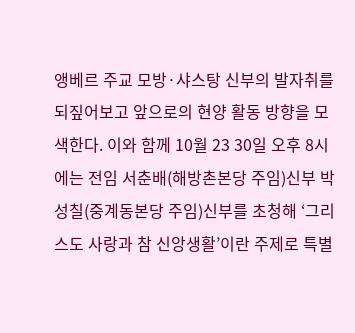앵베르 주교 모방·샤스탕 신부의 발자취를 되짚어보고 앞으로의 현양 활동 방향을 모색한다. 이와 함께 10월 23 30일 오후 8시에는 전임 서춘배(해방촌본당 주임)신부 박성칠(중계동본당 주임)신부를 초청해 ‘그리스도 사랑과 참 신앙생활’이란 주제로 특별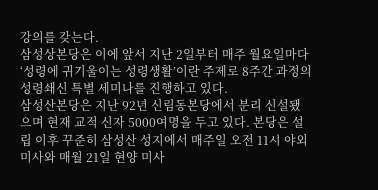강의를 갖는다.
삼성상본당은 이에 앞서 지난 2일부터 매주 월요일마다 ‘성령에 귀기울이는 성령생활’이란 주제로 8주간 과정의 성령쇄신 특별 세미나를 진행하고 있다.
삼성산본당은 지난 92년 신림동본당에서 분리 신설됐으며 현재 교적 신자 5000여명을 두고 있다. 본당은 설립 이후 꾸준히 삼성산 성지에서 매주일 오전 11시 야외 미사와 매월 21일 현양 미사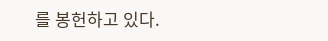를 봉헌하고 있다.